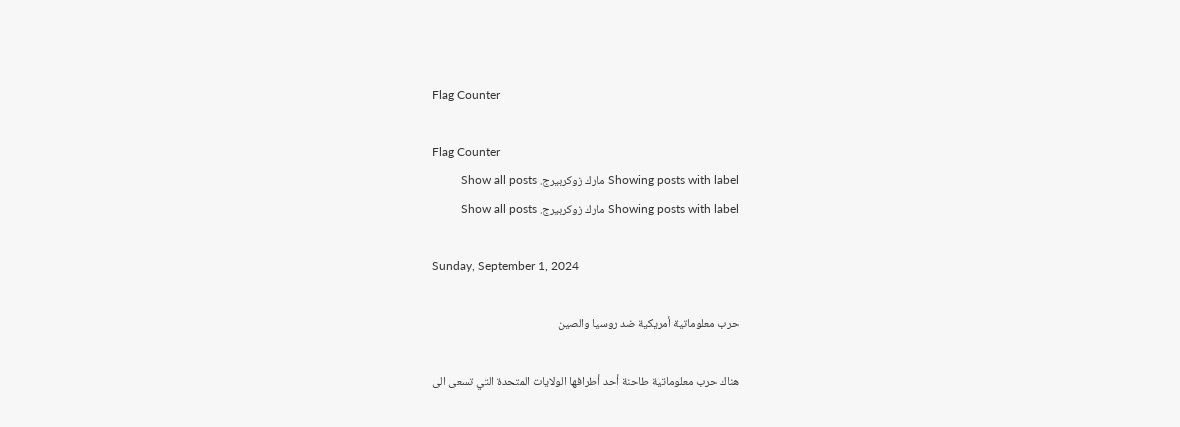Flag Counter

Flag Counter
Showing posts with label مارك زوكربيرج. Show all posts
Showing posts with label مارك زوكربيرج. Show all posts

Sunday, September 1, 2024

حرب معلوماتية أمريكية ضد روسيا والصين

هناك حرب معلوماتية طاحنة أحد أطرافها الولايات المتحدة التي تسعى الى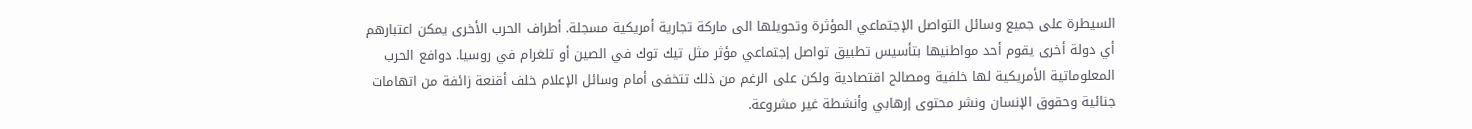السيطرة على جميع وسائل التواصل الإجتماعي المؤثرة وتحويلها الى ماركة تجارية أمريكية مسجلة. أطراف الحرب الأخرى يمكن اعتبارهم أي دولة أخرى يقوم أحد مواطنيها بتأسيس تطبيق تواصل إجتماعي مؤثر مثل تيك توك في الصين أو تلغرام في روسيا. دوافع الحرب المعلوماتية الأمريكية لها خلفية ومصالح اقتصادية ولكن على الرغم من ذلك تتخفى أمام وسائل الإعلام خلف أقنعة زائفة من اتهامات جنائية وحقوق الإنسان ونشر محتوى إرهابي وأنشطة غير مشروعة.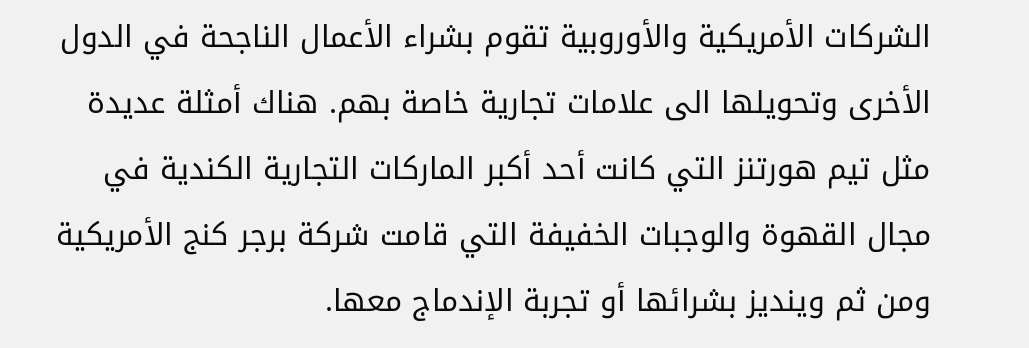الشركات الأمريكية والأوروبية تقوم بشراء الأعمال الناجحة في الدول الأخرى وتحويلها الى علامات تجارية خاصة بهم. هناك أمثلة عديدة مثل تيم هورتنز التي كانت أحد أكبر الماركات التجارية الكندية في مجال القهوة والوجبات الخفيفة التي قامت شركة برجر كنج الأمريكية ومن ثم وينديز بشرائها أو تجربة الإندماج معها.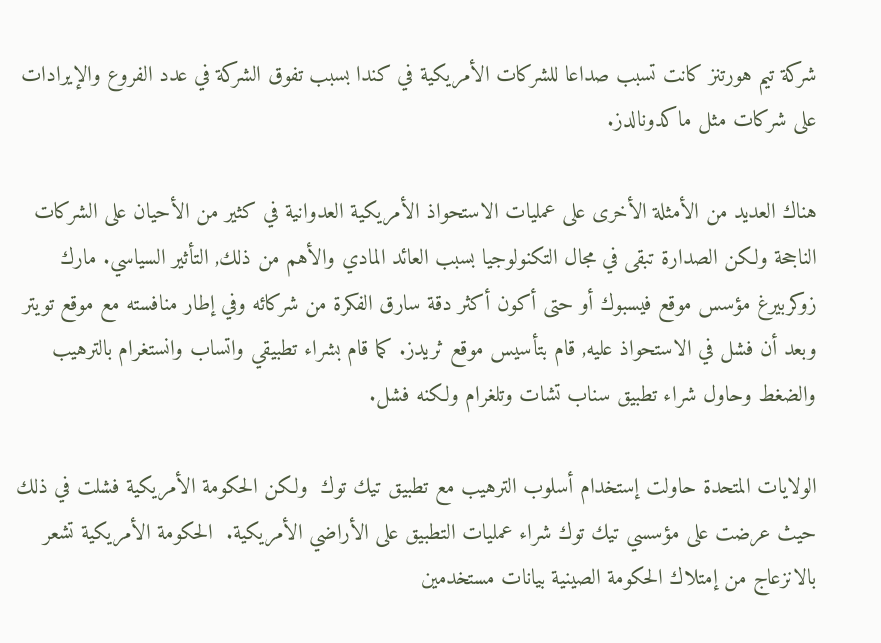شركة تيم هورتنز كانت تسبب صداعا للشركات الأمريكية في كندا بسبب تفوق الشركة في عدد الفروع والإيرادات على شركات مثل ماكدونالدز.

هناك العديد من الأمثلة الأخرى على عمليات الاستحواذ الأمريكية العدوانية في كثير من الأحيان على الشركات الناجحة ولكن الصدارة تبقى في مجال التكنولوجيا بسبب العائد المادي والأهم من ذلك, التأثير السياسي. مارك زوكربيرغ مؤسس موقع فيسبوك أو حتى أكون أكثر دقة سارق الفكرة من شركائه وفي إطار منافسته مع موقع تويتر وبعد أن فشل في الاستحواذ عليه, قام بتأسيس موقع ثريدز. كما قام بشراء تطبيقي واتساب وانستغرام بالترهيب والضغط وحاول شراء تطبيق سناب تشات وتلغرام ولكنه فشل.

الولايات المتحدة حاولت إستخدام أسلوب الترهيب مع تطبيق تيك توك  ولكن الحكومة الأمريكية فشلت في ذلك حيث عرضت على مؤسسي تيك توك شراء عمليات التطبيق على الأراضي الأمريكية.  الحكومة الأمريكية تشعر بالانزعاج من إمتلاك الحكومة الصينية بيانات مستخدمين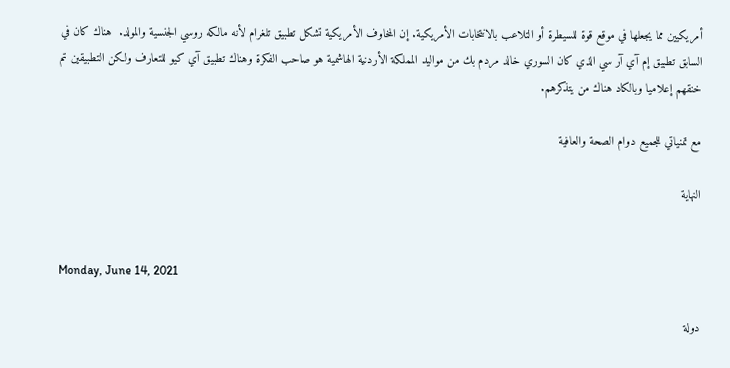أمريكيين مما يجعلها في موقع قوة للسيطرة أو التلاعب بالانتخابات الأمريكية. إن المخاوف الأمريكية تشكل تطبيق تلغرام لأنه مالكه روسي الجنسية والمولد.  هناك كان في السابق تطبيق إم آي آر سي الذي كان السوري خالد مردم بك من مواليد المملكة الأردنية الهاشمية هو صاحب الفكرة وهناك تطبيق آي كيو للتعارف ولكن التطبيقين تم خنقهم إعلاميا وبالكاد هناك من يتذكرهم.

مع تمنياتي للجميع دوام الصحة والعافية

النهاية


Monday, June 14, 2021

دولة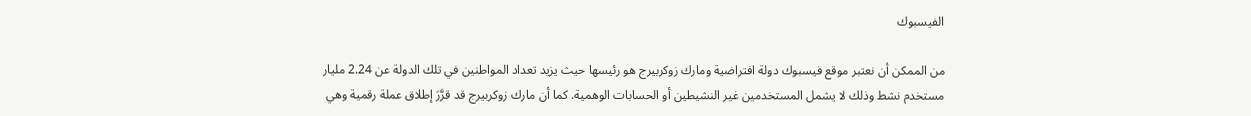الفيسبوك

من الممكن أن نعتبر موقع فيسبوك دولة افتراضية ومارك زوكربيرج هو رئيسها حيث يزيد تعداد المواطنين في تلك الدولة عن 2.24 مليار مستخدم نشط وذلك لا يشمل المستخدمين غير النشيطين أو الحسابات الوهمية. كما أن مارك زوكربيرج قد قرَّرَ إطلاق عملة رقمية وهي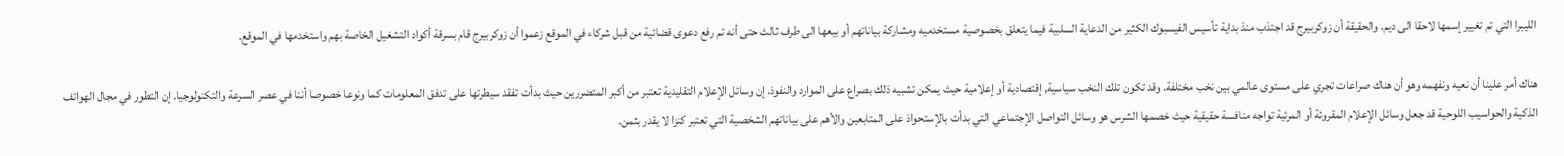الليبرا التي تم تغيير إسمها لاحقا الى ديم. والحقيقة أن زوكربيرج قد اجتذب منذ بداية تأسيس الفيسبوك الكثير من الدعاية السلبية فيما يتعلق بخصوصية مستخدميه ومشاركة بياناتهم أو بيعها الى طرف ثالث حتى أنه تم رفع دعوى قضائية من قبل شركاء في الموقع زعموا أن زوكربيرج قام بسرقة أكواد التشغيل الخاصة بهم واستخدمها في الموقع.

هناك أمر علينا أن نعيه ونفهمه وهو أن هناك صراعات تجري على مستوى عالمي بين نخب مختلفة. وقد تكون تلك النخب سياسية, إقتصادية أو إعلامية حيث يمكن تشبيه ذلك بصراع على الموارد والنفوذ. إن وسائل الإعلام التقليدية تعتبر من أكبر المتضررين حيث بدأت تفقد سيطرتها على تدفق المعلومات كما ونوعا خصوصا أننا في عصر السرعة والتكنولوجيا. إن التطور في مجال الهواتف الذكية والحواسيب اللوحية قد جعل وسائل الإعلام المقروئة أو المرئية تواجه منافسة حقيقية حيث خصمها الشرس هو وسائل التواصل الإجتماعي التي بدأت بالإستحواذ على المتابعين والأهم على بياناتهم الشخصية التي تعتبر كنزا لا يقدر بثمن.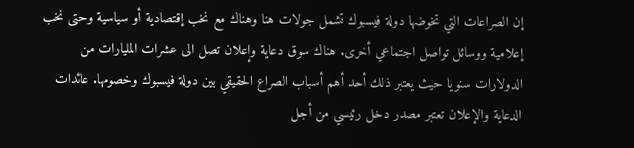إن الصراعات التي تخوضها دولة فيسبوك تشمل جولات هنا وهناك مع نخب إقتصادية أو سياسية وحتى نخب إعلامية ووسائل تواصل اجتماعي أخرى. هناك سوق دعاية وإعلان تصل الى عشرات المليارات من الدولارات سنويا حيث يعتبر ذلك أحد أهم أسباب الصراع الحقيقي بين دولة فيسبوك وخصومها. عائدات الدعاية والإعلان تعتبر مصدر دخل رئيسي من أجل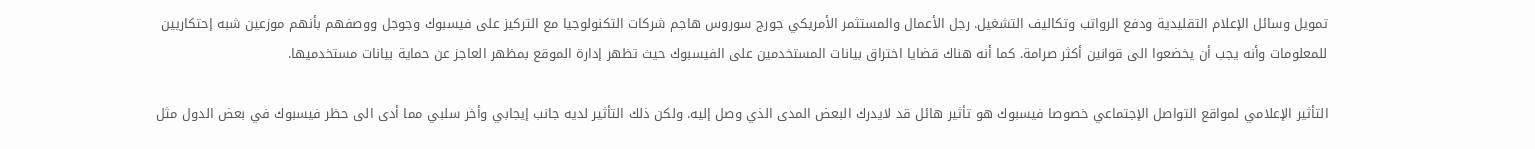تمويل وسائل الإعلام التقليدية ودفع الرواتب وتكاليف التشغيل. رجل الأعمال والمستثمر الأمريكي جورج سوروس هاجم شركات التكنولوجيا مع التركيز على فيسبوك وجوجل ووصفهم بأنهم موزعين شبه إحتكاريين للمعلومات وأنه يجب أن يخضعوا الى قوانين أكثر صرامة. كما أنه هناك قضايا اختراق بيانات المستخدمين على الفيسبوك حيث تظهر إدارة الموقع بمظهر العاجز عن حماية بيانات مستخدميها.

التأثير الإعلامي لمواقع التواصل الإجتماعي خصوصا فيسبوك هو تأثير هائل قد لايدرك البعض المدى الذي وصل إليه. ولكن ذلك التأثير لديه جانب إيجابي وأخر سلبي مما أدى الى حظر فيسبوك في بعض الدول مثل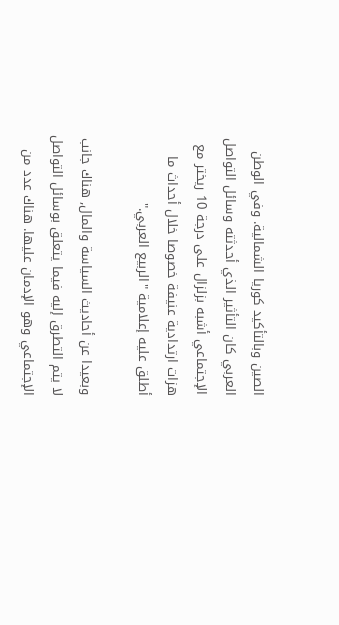الصين وبالتأكيد كوريا الشمالية. وفي الوطن العربي كان التأثير الذي أحدثته وسائل التواصل الإجتماعي أشبه بزلزال على درجة 10 ريختر مع هزات ارتدادية عنيفة خصوصا خلال أحداث ما أطلق عليه إعلامية "الربيع العربي."

وبعيدا عن أحاديث السياسة والمال, هناك جانب لا يتم التطرق إليه فيما يتعلق بوسائل التواصل الإجتماعي وهو الإدمان عليها. هناك عدد من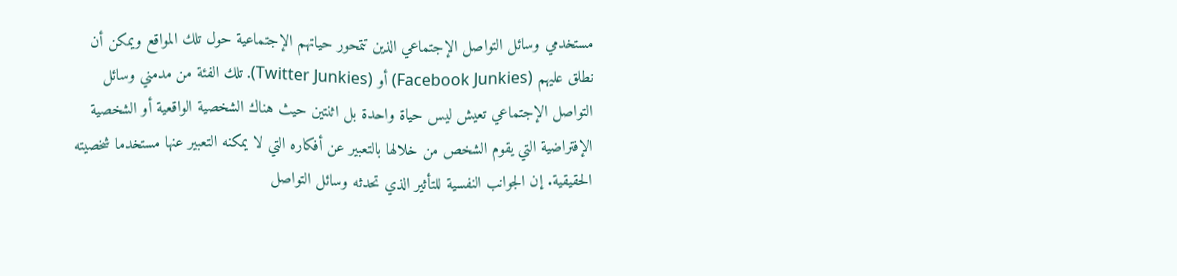مستخدمي وسائل التواصل الإجتماعي الذين تتمحور حياتهم الإجتماعية حول تلك المواقع ويمكن أن نطلق عليهم (Facebook Junkies) أو (Twitter Junkies). تلك الفئة من مدمني وسائل التواصل الإجتماعي تعيش ليس حياة واحدة بل اثنتين حيث هناك الشخصية الواقعية أو الشخصية الإفتراضية التي يقوم الشخص من خلالها بالتعبير عن أفكاره التي لا يمكنه التعبير عنها مستخدما شخصيته الحقيقية. إن الجوانب النفسية للتأثير الذي تحدثه وسائل التواصل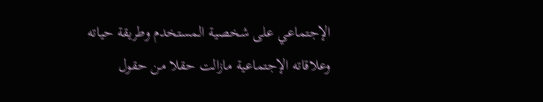الإجتماعي على شخصية المستخدم وطريقة حياته وعلاقاته الإجتماعية مازالت حقلا من حقول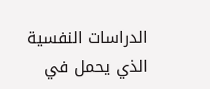الدراسات النفسية الذي يحمل في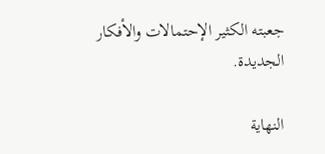جعبته الكثير الإحتمالات والأفكار الجديدة.

النهاية